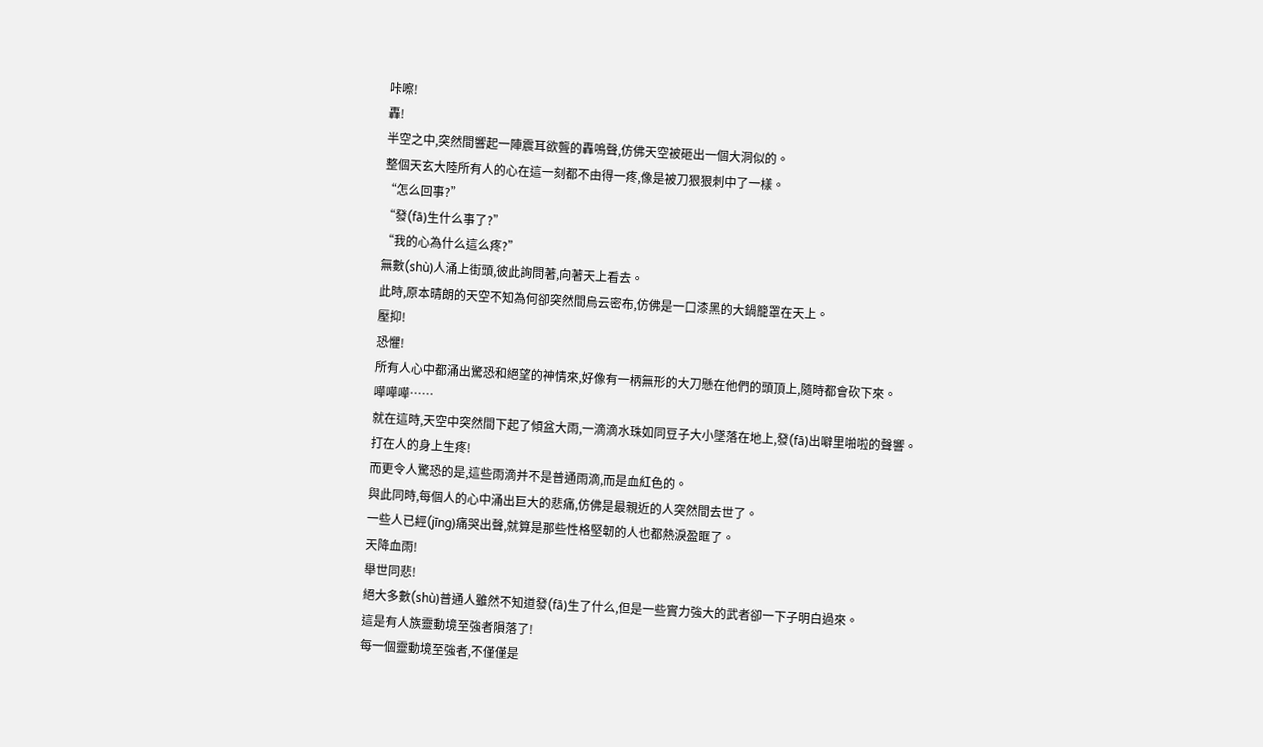咔嚓!
轟!
半空之中,突然間響起一陣震耳欲聾的轟鳴聲,仿佛天空被砸出一個大洞似的。
整個天玄大陸所有人的心在這一刻都不由得一疼,像是被刀狠狠刺中了一樣。
“怎么回事?”
“發(fā)生什么事了?”
“我的心為什么這么疼?”
無數(shù)人涌上街頭,彼此詢問著,向著天上看去。
此時,原本晴朗的天空不知為何卻突然間烏云密布,仿佛是一口漆黑的大鍋籠罩在天上。
壓抑!
恐懼!
所有人心中都涌出驚恐和絕望的神情來,好像有一柄無形的大刀懸在他們的頭頂上,隨時都會砍下來。
嘩嘩嘩……
就在這時,天空中突然間下起了傾盆大雨,一滴滴水珠如同豆子大小墜落在地上,發(fā)出噼里啪啦的聲響。
打在人的身上生疼!
而更令人驚恐的是,這些雨滴并不是普通雨滴,而是血紅色的。
與此同時,每個人的心中涌出巨大的悲痛,仿佛是最親近的人突然間去世了。
一些人已經(jīng)痛哭出聲,就算是那些性格堅韌的人也都熱淚盈眶了。
天降血雨!
舉世同悲!
絕大多數(shù)普通人雖然不知道發(fā)生了什么,但是一些實力強大的武者卻一下子明白過來。
這是有人族靈動境至強者隕落了!
每一個靈動境至強者,不僅僅是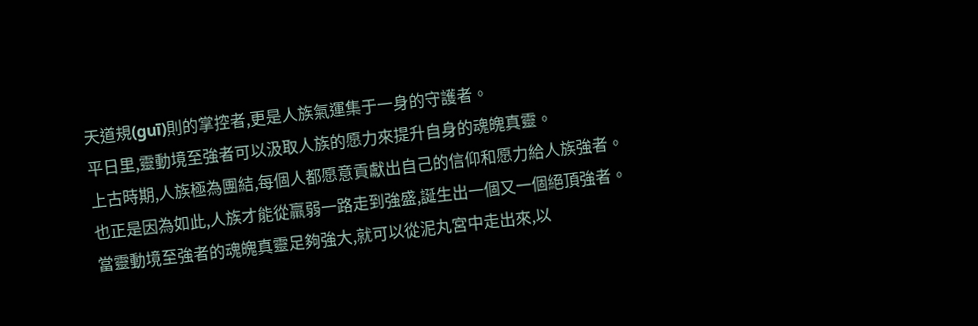天道規(guī)則的掌控者,更是人族氣運集于一身的守護者。
平日里,靈動境至強者可以汲取人族的愿力來提升自身的魂魄真靈。
上古時期,人族極為團結,每個人都愿意貢獻出自己的信仰和愿力給人族強者。
也正是因為如此,人族才能從羸弱一路走到強盛,誕生出一個又一個絕頂強者。
當靈動境至強者的魂魄真靈足夠強大,就可以從泥丸宮中走出來,以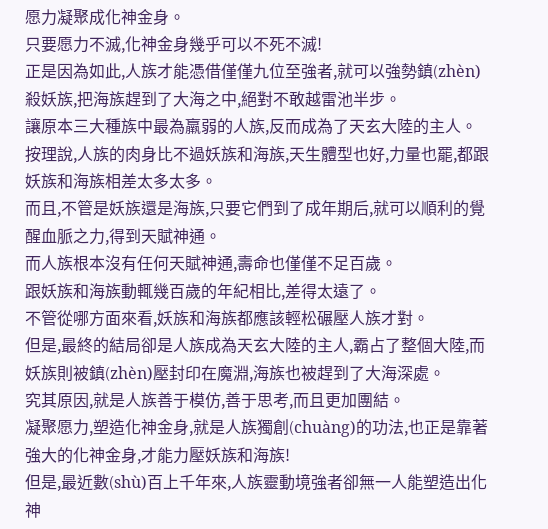愿力凝聚成化神金身。
只要愿力不滅,化神金身幾乎可以不死不滅!
正是因為如此,人族才能憑借僅僅九位至強者,就可以強勢鎮(zhèn)殺妖族,把海族趕到了大海之中,絕對不敢越雷池半步。
讓原本三大種族中最為羸弱的人族,反而成為了天玄大陸的主人。
按理說,人族的肉身比不過妖族和海族,天生體型也好,力量也罷,都跟妖族和海族相差太多太多。
而且,不管是妖族還是海族,只要它們到了成年期后,就可以順利的覺醒血脈之力,得到天賦神通。
而人族根本沒有任何天賦神通,壽命也僅僅不足百歲。
跟妖族和海族動輒幾百歲的年紀相比,差得太遠了。
不管從哪方面來看,妖族和海族都應該輕松碾壓人族才對。
但是,最終的結局卻是人族成為天玄大陸的主人,霸占了整個大陸,而妖族則被鎮(zhèn)壓封印在魔淵,海族也被趕到了大海深處。
究其原因,就是人族善于模仿,善于思考,而且更加團結。
凝聚愿力,塑造化神金身,就是人族獨創(chuàng)的功法,也正是靠著強大的化神金身,才能力壓妖族和海族!
但是,最近數(shù)百上千年來,人族靈動境強者卻無一人能塑造出化神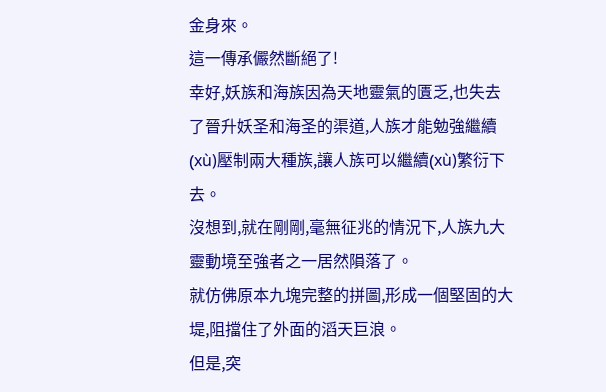金身來。
這一傳承儼然斷絕了!
幸好,妖族和海族因為天地靈氣的匱乏,也失去了晉升妖圣和海圣的渠道,人族才能勉強繼續(xù)壓制兩大種族,讓人族可以繼續(xù)繁衍下去。
沒想到,就在剛剛,毫無征兆的情況下,人族九大靈動境至強者之一居然隕落了。
就仿佛原本九塊完整的拼圖,形成一個堅固的大堤,阻擋住了外面的滔天巨浪。
但是,突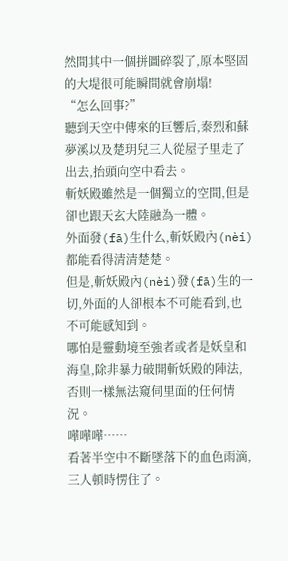然間其中一個拼圖碎裂了,原本堅固的大堤很可能瞬間就會崩塌!
“怎么回事?”
聽到天空中傳來的巨響后,秦烈和蘇夢溪以及楚玥兒三人從屋子里走了出去,抬頭向空中看去。
斬妖殿雖然是一個獨立的空間,但是卻也跟天玄大陸融為一體。
外面發(fā)生什么,斬妖殿內(nèi)都能看得清清楚楚。
但是,斬妖殿內(nèi)發(fā)生的一切,外面的人卻根本不可能看到,也不可能感知到。
哪怕是靈動境至強者或者是妖皇和海皇,除非暴力破開斬妖殿的陣法,否則一樣無法窺伺里面的任何情況。
嘩嘩嘩……
看著半空中不斷墜落下的血色雨滴,三人頓時愣住了。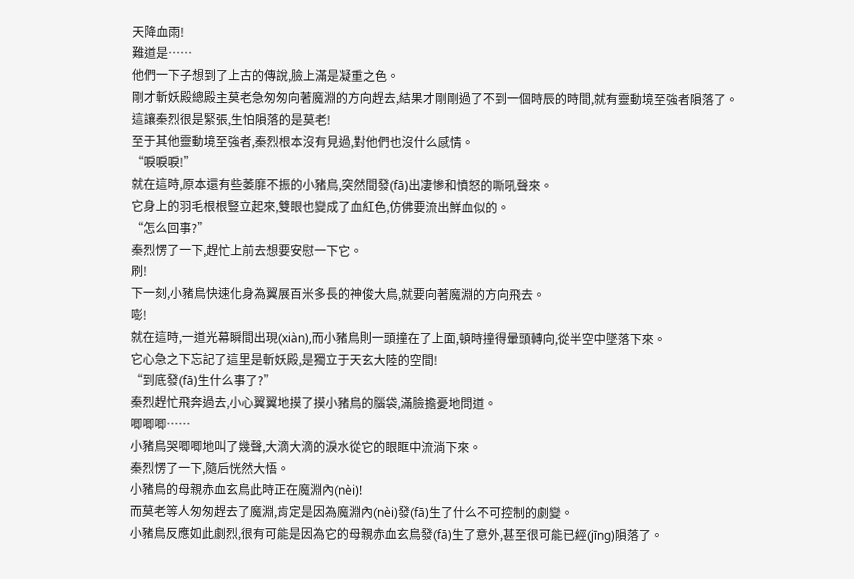天降血雨!
難道是……
他們一下子想到了上古的傳說,臉上滿是凝重之色。
剛才斬妖殿總殿主莫老急匆匆向著魔淵的方向趕去,結果才剛剛過了不到一個時辰的時間,就有靈動境至強者隕落了。
這讓秦烈很是緊張,生怕隕落的是莫老!
至于其他靈動境至強者,秦烈根本沒有見過,對他們也沒什么感情。
“唳唳唳!”
就在這時,原本還有些萎靡不振的小豬鳥,突然間發(fā)出凄慘和憤怒的嘶吼聲來。
它身上的羽毛根根豎立起來,雙眼也變成了血紅色,仿佛要流出鮮血似的。
“怎么回事?”
秦烈愣了一下,趕忙上前去想要安慰一下它。
刷!
下一刻,小豬鳥快速化身為翼展百米多長的神俊大鳥,就要向著魔淵的方向飛去。
嘭!
就在這時,一道光幕瞬間出現(xiàn),而小豬鳥則一頭撞在了上面,頓時撞得暈頭轉向,從半空中墜落下來。
它心急之下忘記了這里是斬妖殿,是獨立于天玄大陸的空間!
“到底發(fā)生什么事了?”
秦烈趕忙飛奔過去,小心翼翼地摸了摸小豬鳥的腦袋,滿臉擔憂地問道。
唧唧唧……
小豬鳥哭唧唧地叫了幾聲,大滴大滴的淚水從它的眼眶中流淌下來。
秦烈愣了一下,隨后恍然大悟。
小豬鳥的母親赤血玄鳥此時正在魔淵內(nèi)!
而莫老等人匆匆趕去了魔淵,肯定是因為魔淵內(nèi)發(fā)生了什么不可控制的劇變。
小豬鳥反應如此劇烈,很有可能是因為它的母親赤血玄鳥發(fā)生了意外,甚至很可能已經(jīng)隕落了。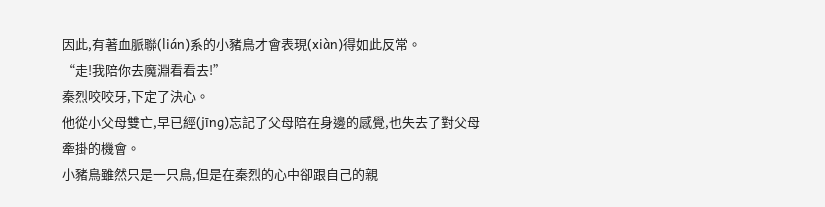因此,有著血脈聯(lián)系的小豬鳥才會表現(xiàn)得如此反常。
“走!我陪你去魔淵看看去!”
秦烈咬咬牙,下定了決心。
他從小父母雙亡,早已經(jīng)忘記了父母陪在身邊的感覺,也失去了對父母牽掛的機會。
小豬鳥雖然只是一只鳥,但是在秦烈的心中卻跟自己的親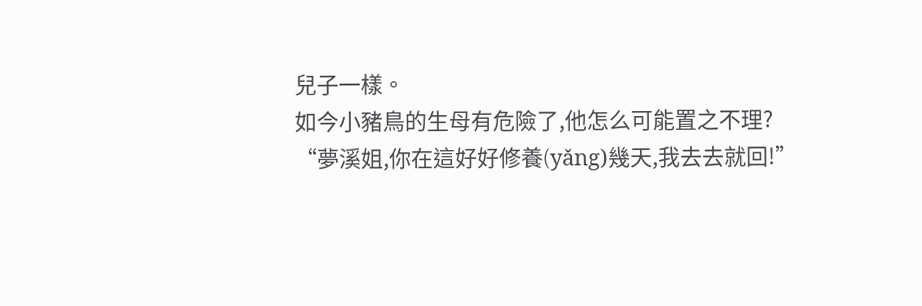兒子一樣。
如今小豬鳥的生母有危險了,他怎么可能置之不理?
“夢溪姐,你在這好好修養(yǎng)幾天,我去去就回!”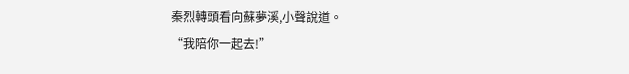秦烈轉頭看向蘇夢溪,小聲說道。
“我陪你一起去!”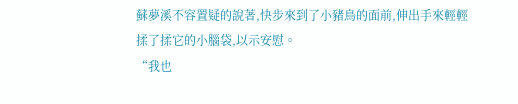蘇夢溪不容置疑的說著,快步來到了小豬鳥的面前,伸出手來輕輕揉了揉它的小腦袋,以示安慰。
“我也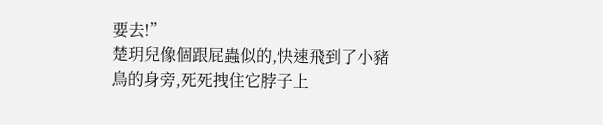要去!”
楚玥兒像個跟屁蟲似的,快速飛到了小豬鳥的身旁,死死拽住它脖子上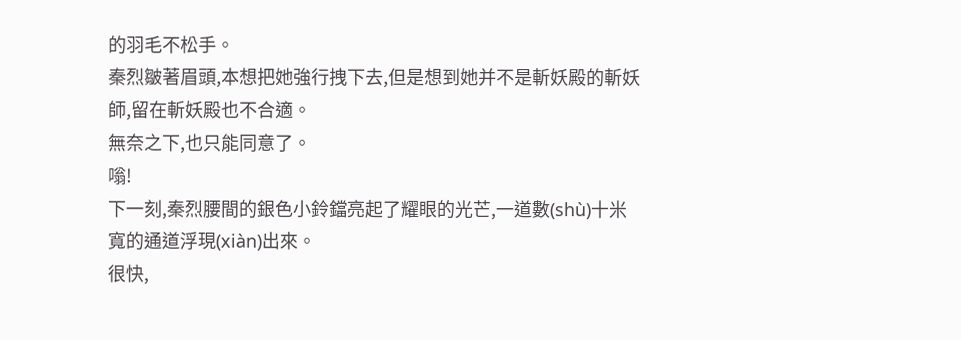的羽毛不松手。
秦烈皺著眉頭,本想把她強行拽下去,但是想到她并不是斬妖殿的斬妖師,留在斬妖殿也不合適。
無奈之下,也只能同意了。
嗡!
下一刻,秦烈腰間的銀色小鈴鐺亮起了耀眼的光芒,一道數(shù)十米寬的通道浮現(xiàn)出來。
很快,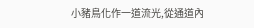小豬鳥化作一道流光,從通道內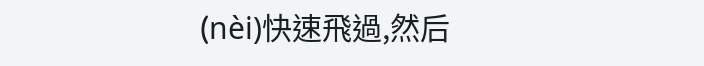(nèi)快速飛過,然后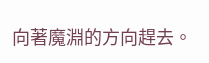向著魔淵的方向趕去。